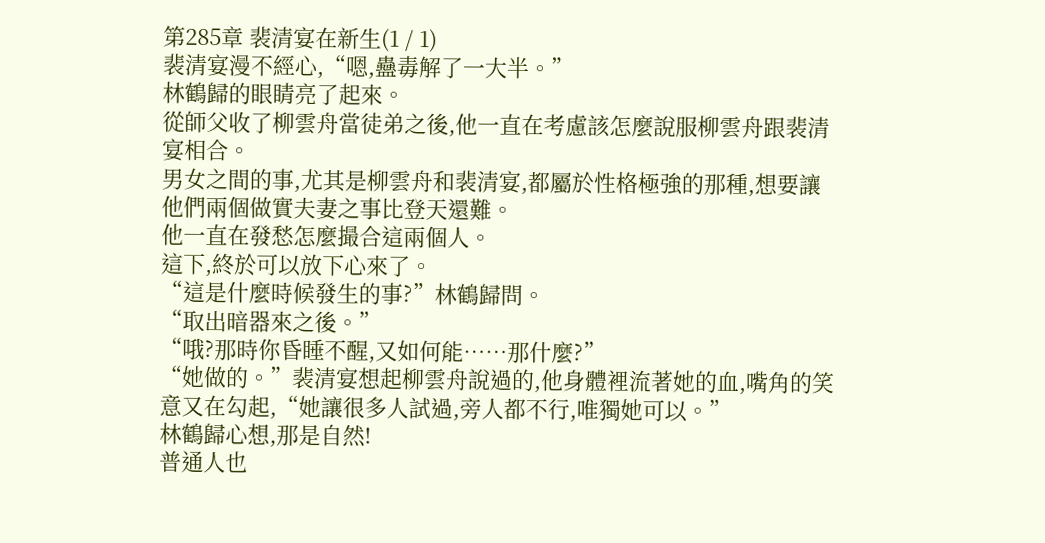第285章 裴清宴在新生(1 / 1)
裴清宴漫不經心,“嗯,蠱毒解了一大半。”
林鶴歸的眼睛亮了起來。
從師父收了柳雲舟當徒弟之後,他一直在考慮該怎麼說服柳雲舟跟裴清宴相合。
男女之間的事,尤其是柳雲舟和裴清宴,都屬於性格極強的那種,想要讓他們兩個做實夫妻之事比登天還難。
他一直在發愁怎麼撮合這兩個人。
這下,終於可以放下心來了。
“這是什麼時候發生的事?”林鶴歸問。
“取出暗器來之後。”
“哦?那時你昏睡不醒,又如何能……那什麼?”
“她做的。”裴清宴想起柳雲舟說過的,他身體裡流著她的血,嘴角的笑意又在勾起,“她讓很多人試過,旁人都不行,唯獨她可以。”
林鶴歸心想,那是自然!
普通人也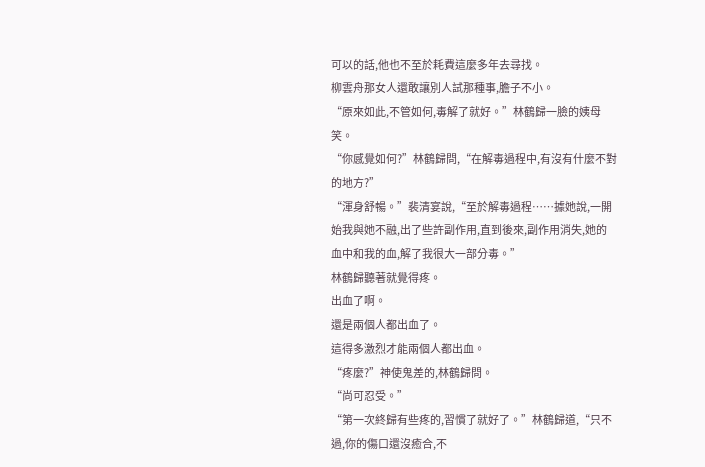可以的話,他也不至於耗費這麼多年去尋找。
柳雲舟那女人還敢讓別人試那種事,膽子不小。
“原來如此,不管如何,毒解了就好。”林鶴歸一臉的姨母笑。
“你感覺如何?”林鶴歸問,“在解毒過程中,有沒有什麼不對的地方?”
“渾身舒暢。”裴清宴說,“至於解毒過程……據她說,一開始我與她不融,出了些許副作用,直到後來,副作用消失,她的血中和我的血,解了我很大一部分毒。”
林鶴歸聽著就覺得疼。
出血了啊。
還是兩個人都出血了。
這得多激烈才能兩個人都出血。
“疼麼?”神使鬼差的,林鶴歸問。
“尚可忍受。”
“第一次終歸有些疼的,習慣了就好了。”林鶴歸道,“只不過,你的傷口還沒癒合,不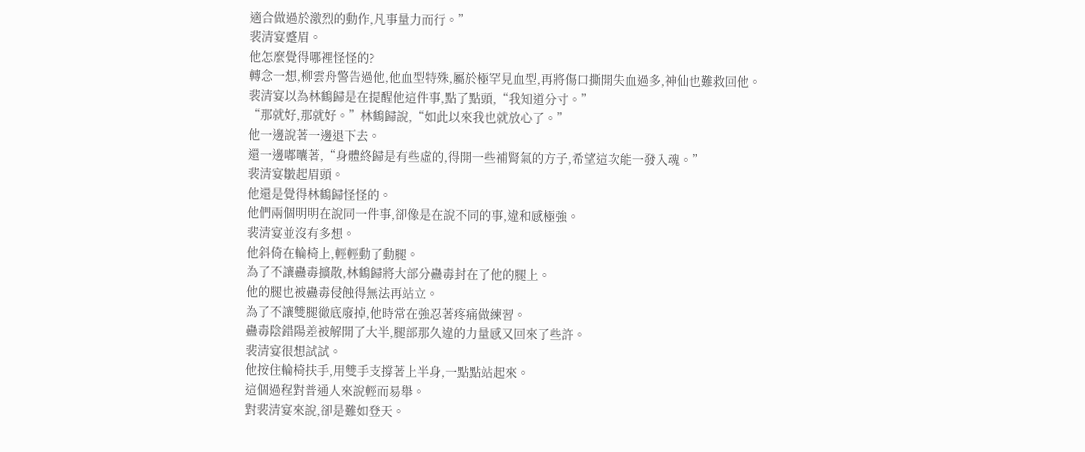適合做過於激烈的動作,凡事量力而行。”
裴清宴蹙眉。
他怎麼覺得哪裡怪怪的?
轉念一想,柳雲舟警告過他,他血型特殊,屬於極罕見血型,再將傷口撕開失血過多,神仙也難救回他。
裴清宴以為林鶴歸是在提醒他這件事,點了點頭,“我知道分寸。”
“那就好,那就好。”林鶴歸說,“如此以來我也就放心了。”
他一邊說著一邊退下去。
還一邊嘟囔著,“身體終歸是有些虛的,得開一些補腎氣的方子,希望這次能一發入魂。”
裴清宴皺起眉頭。
他還是覺得林鶴歸怪怪的。
他們兩個明明在說同一件事,卻像是在說不同的事,違和感極強。
裴清宴並沒有多想。
他斜倚在輪椅上,輕輕動了動腿。
為了不讓蠱毒擴散,林鶴歸將大部分蠱毒封在了他的腿上。
他的腿也被蠱毒侵蝕得無法再站立。
為了不讓雙腿徹底廢掉,他時常在強忍著疼痛做練習。
蠱毒陰錯陽差被解開了大半,腿部那久違的力量感又回來了些許。
裴清宴很想試試。
他按住輪椅扶手,用雙手支撐著上半身,一點點站起來。
這個過程對普通人來說輕而易舉。
對裴清宴來說,卻是難如登天。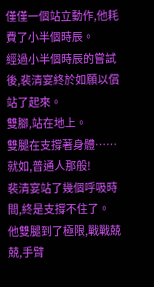僅僅一個站立動作,他耗費了小半個時辰。
經過小半個時辰的嘗試後,裴清宴終於如願以償站了起來。
雙腳,站在地上。
雙腿在支撐著身體……
就如,普通人那般!
裴清宴站了幾個呼吸時間,終是支撐不住了。
他雙腿到了極限,戰戰兢兢,手臂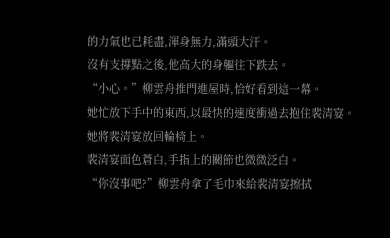的力氣也已耗盡,渾身無力,滿頭大汗。
沒有支撐點之後,他高大的身軀往下跌去。
“小心。”柳雲舟推門進屋時,恰好看到這一幕。
她忙放下手中的東西,以最快的速度衝過去抱住裴清宴。
她將裴清宴放回輪椅上。
裴清宴面色蒼白,手指上的關節也微微泛白。
“你沒事吧?”柳雲舟拿了毛巾來給裴清宴擦拭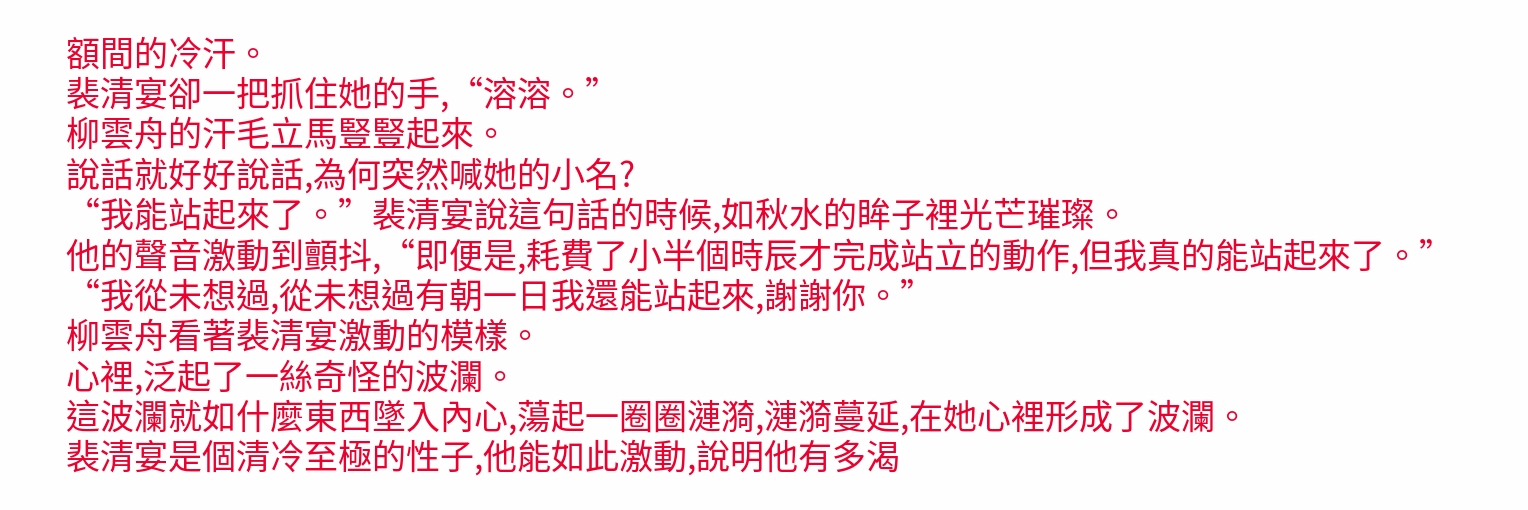額間的冷汗。
裴清宴卻一把抓住她的手,“溶溶。”
柳雲舟的汗毛立馬豎豎起來。
說話就好好說話,為何突然喊她的小名?
“我能站起來了。”裴清宴說這句話的時候,如秋水的眸子裡光芒璀璨。
他的聲音激動到顫抖,“即便是,耗費了小半個時辰才完成站立的動作,但我真的能站起來了。”
“我從未想過,從未想過有朝一日我還能站起來,謝謝你。”
柳雲舟看著裴清宴激動的模樣。
心裡,泛起了一絲奇怪的波瀾。
這波瀾就如什麼東西墜入內心,蕩起一圈圈漣漪,漣漪蔓延,在她心裡形成了波瀾。
裴清宴是個清冷至極的性子,他能如此激動,說明他有多渴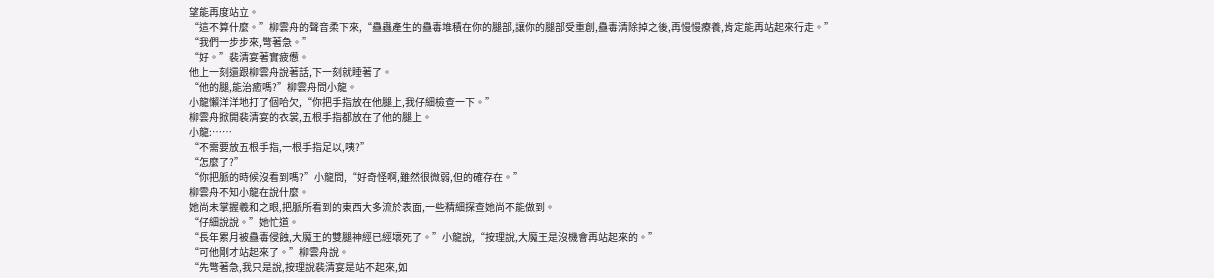望能再度站立。
“這不算什麼。”柳雲舟的聲音柔下來,“蠱蟲產生的蠱毒堆積在你的腿部,讓你的腿部受重創,蠱毒清除掉之後,再慢慢療養,肯定能再站起來行走。”
“我們一步步來,彆著急。”
“好。”裴清宴著實疲憊。
他上一刻還跟柳雲舟說著話,下一刻就睡著了。
“他的腿,能治癒嗎?”柳雲舟問小龍。
小龍懶洋洋地打了個哈欠,“你把手指放在他腿上,我仔細檢查一下。”
柳雲舟掀開裴清宴的衣裳,五根手指都放在了他的腿上。
小龍:……
“不需要放五根手指,一根手指足以,咦?”
“怎麼了?”
“你把脈的時候沒看到嗎?”小龍問,“好奇怪啊,雖然很微弱,但的確存在。”
柳雲舟不知小龍在說什麼。
她尚未掌握羲和之眼,把脈所看到的東西大多流於表面,一些精細探查她尚不能做到。
“仔細說說。”她忙道。
“長年累月被蠱毒侵蝕,大魔王的雙腿神經已經壞死了。”小龍說,“按理說,大魔王是沒機會再站起來的。”
“可他剛才站起來了。”柳雲舟說。
“先彆著急,我只是說,按理說裴清宴是站不起來,如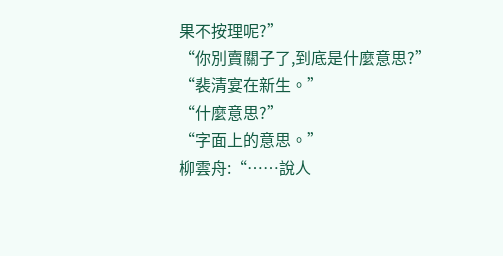果不按理呢?”
“你別賣關子了,到底是什麼意思?”
“裴清宴在新生。”
“什麼意思?”
“字面上的意思。”
柳雲舟:“……說人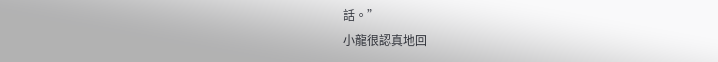話。”
小龍很認真地回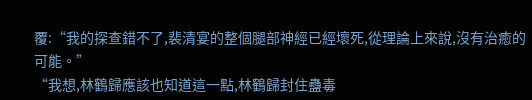覆:“我的探查錯不了,裴清宴的整個腿部神經已經壞死,從理論上來說,沒有治癒的可能。”
“我想,林鶴歸應該也知道這一點,林鶴歸封住蠱毒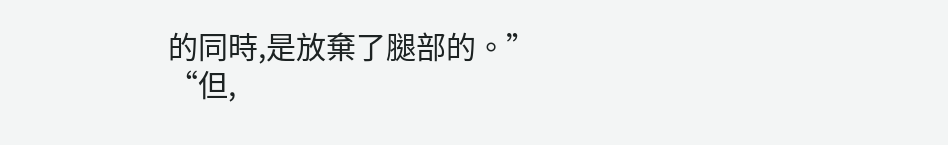的同時,是放棄了腿部的。”
“但,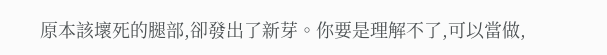原本該壞死的腿部,卻發出了新芽。你要是理解不了,可以當做,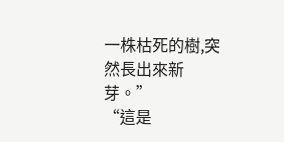一株枯死的樹,突然長出來新芽。”
“這是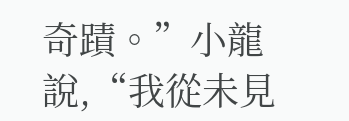奇蹟。”小龍說,“我從未見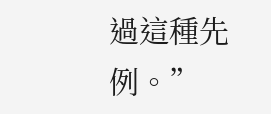過這種先例。”